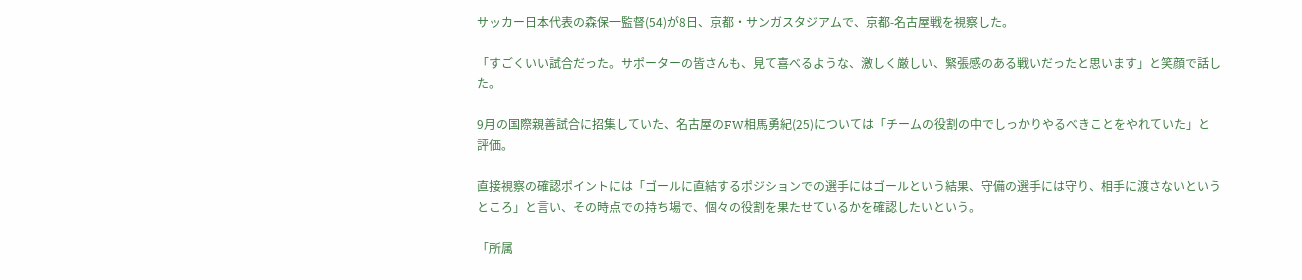サッカー日本代表の森保一監督(54)が8日、京都・サンガスタジアムで、京都-名古屋戦を視察した。

「すごくいい試合だった。サポーターの皆さんも、見て喜べるような、激しく厳しい、緊張感のある戦いだったと思います」と笑顔で話した。

9月の国際親善試合に招集していた、名古屋のFW相馬勇紀(25)については「チームの役割の中でしっかりやるべきことをやれていた」と評価。

直接視察の確認ポイントには「ゴールに直結するポジションでの選手にはゴールという結果、守備の選手には守り、相手に渡さないというところ」と言い、その時点での持ち場で、個々の役割を果たせているかを確認したいという。

「所属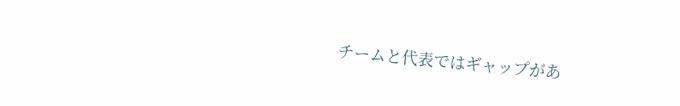チームと代表ではギャップがあ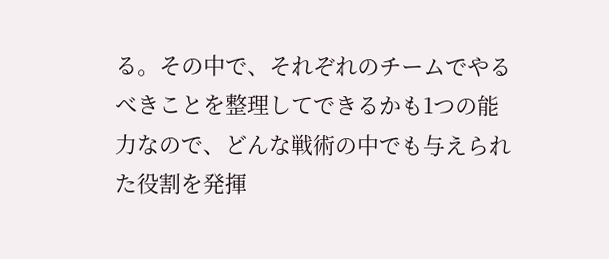る。その中で、それぞれのチームでやるべきことを整理してできるかも1つの能力なので、どんな戦術の中でも与えられた役割を発揮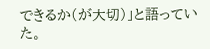できるか(が大切)」と語っていた。